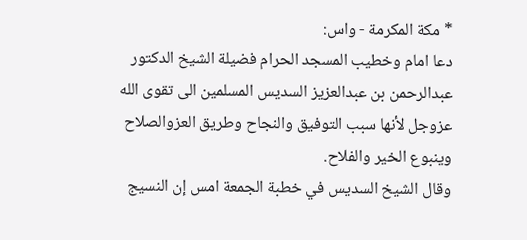* مكة المكرمة - واس:
دعا امام وخطيب المسجد الحرام فضيلة الشيخ الدكتور عبدالرحمن بن عبدالعزيز السديس المسلمين الى تقوى الله عزوجل لأنها سبب التوفيق والنجاح وطريق العزوالصلاح وينبوع الخير والفلاح.
وقال الشيخ السديس في خطبة الجمعة امس إن النسيج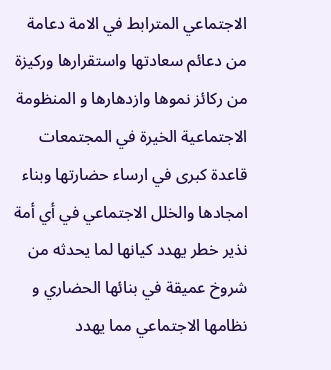الاجتماعي المترابط في الامة دعامة من دعائم سعادتها واستقرارها وركيزة من ركائز نموها وازدهارها و المنظومة الاجتماعية الخيرة في المجتمعات قاعدة كبرى في ارساء حضارتها وبناء امجادها والخلل الاجتماعي في أي أمة نذير خطر يهدد كيانها لما يحدثه من شروخ عميقة في بنائها الحضاري و نظامها الاجتماعي مما يهدد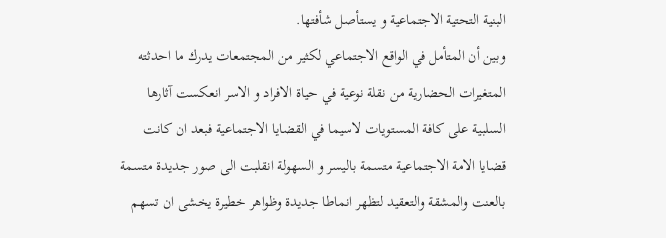البنية التحتية الاجتماعية و يستأصل شأفتها.
وبين أن المتأمل في الواقع الاجتماعي لكثير من المجتمعات يدرك ما احدثته المتغيرات الحضارية من نقلة نوعية في حياة الافراد و الاسر انعكست آثارها السلبية على كافة المستويات لاسيما في القضايا الاجتماعية فبعد ان كانت قضايا الامة الاجتماعية متسمة باليسر و السهولة انقلبت الى صور جديدة متسمة بالعنت والمشقة والتعقيد لتظهر انماطا جديدة وظواهر خطيرة يخشى ان تسهم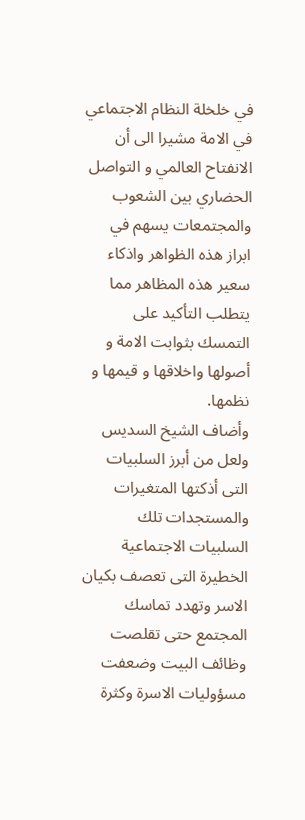في خلخلة النظام الاجتماعي في الامة مشيرا الى أن الانفتاح العالمي و التواصل الحضاري بين الشعوب والمجتمعات يسهم في ابراز هذه الظواهر واذكاء سعير هذه المظاهر مما يتطلب التأكيد على التمسك بثوابت الامة و أصولها واخلاقها و قيمها و نظمها.
وأضاف الشيخ السديس ولعل من أبرز السلبيات التى أذكتها المتغيرات والمستجدات تلك السلبيات الاجتماعية الخطيرة التى تعصف بكيان الاسر وتهدد تماسك المجتمع حتى تقلصت وظائف البيت وضعفت مسؤوليات الاسرة وكثرة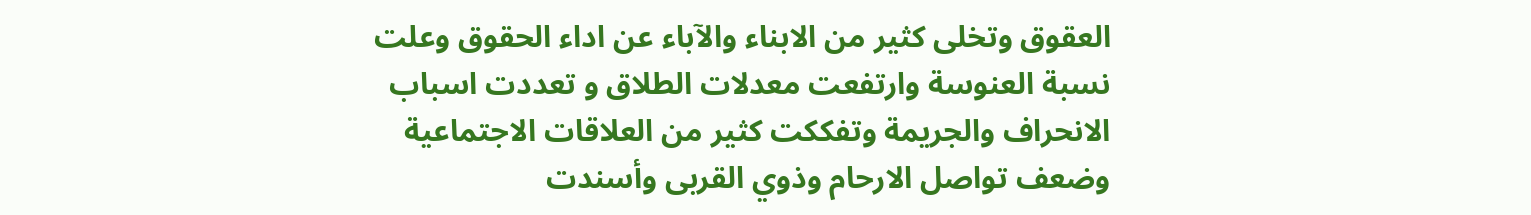العقوق وتخلى كثير من الابناء والآباء عن اداء الحقوق وعلت نسبة العنوسة وارتفعت معدلات الطلاق و تعددت اسباب الانحراف والجريمة وتفككت كثير من العلاقات الاجتماعية وضعف تواصل الارحام وذوي القربى وأسندت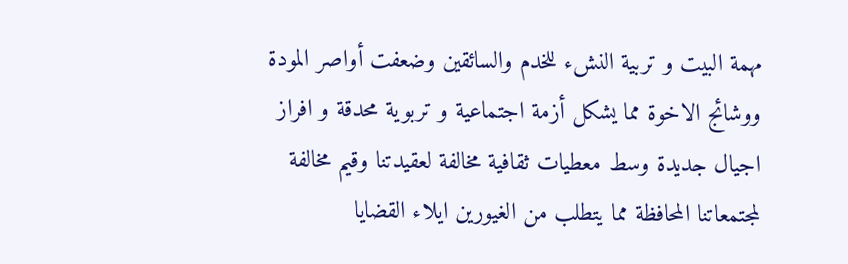مهمة البيت و تربية النشء للخدم والسائقين وضعفت أواصر المودة ووشائج الاخوة مما يشكل أزمة اجتماعية و تربوية محدقة و افراز اجيال جديدة وسط معطيات ثقافية مخالفة لعقيدتنا وقيم مخالفة لمجتمعاتنا المحافظة مما يتطلب من الغيورين ايلاء القضايا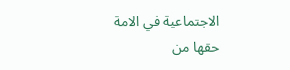الاجتماعية في الامة حقها من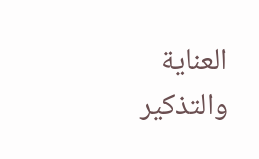العناية والتذكير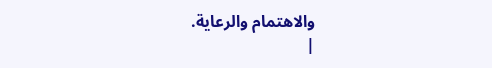والاهتمام والرعاية.
|